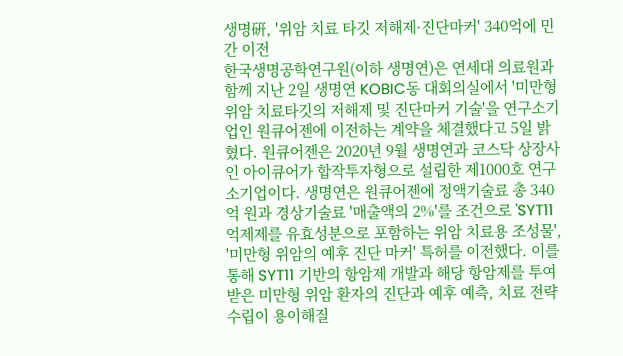생명硏, '위암 치료 타깃 저해제·진단마커' 340억에 민간 이전
한국생명공학연구원(이하 생명연)은 연세대 의료원과 함께 지난 2일 생명연 KOBIC동 대회의실에서 '미만형 위암 치료타깃의 저해제 및 진단마커 기술'을 연구소기업인 원큐어젠에 이전하는 계약을 체결했다고 5일 밝혔다. 원큐어젠은 2020년 9월 생명연과 코스닥 상장사인 아이큐어가 합작투자형으로 설립한 제1000호 연구소기업이다. 생명연은 원큐어젠에 정액기술료 총 340억 원과 경상기술료 '매출액의 2%'를 조건으로 'SYT11 억제제를 유효성분으로 포함하는 위암 치료용 조성물', '미만형 위암의 예후 진단 마커' 특허를 이전했다. 이를 통해 SYT11 기반의 항암제 개발과 해당 항암제를 투여받은 미만형 위암 환자의 진단과 예후 예측, 치료 전략 수립이 용이해질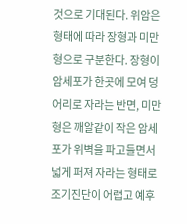것으로 기대된다. 위암은 형태에 따라 장형과 미만형으로 구분한다. 장형이 암세포가 한곳에 모여 덩어리로 자라는 반면, 미만형은 깨알같이 작은 암세포가 위벽을 파고들면서 넓게 퍼져 자라는 형태로 조기진단이 어렵고 예후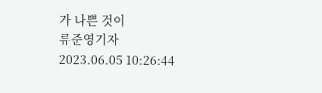가 나쁜 것이
류준영기자
2023.06.05 10:26:44